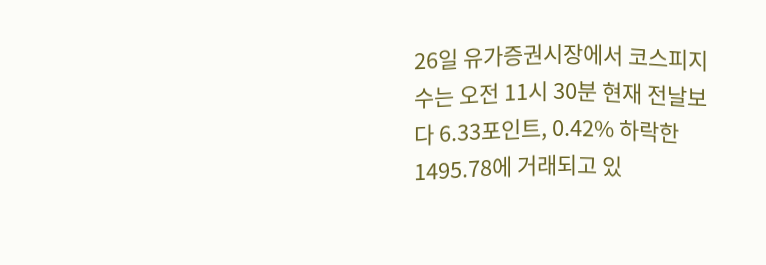26일 유가증권시장에서 코스피지수는 오전 11시 30분 현재 전날보다 6.33포인트, 0.42% 하락한 1495.78에 거래되고 있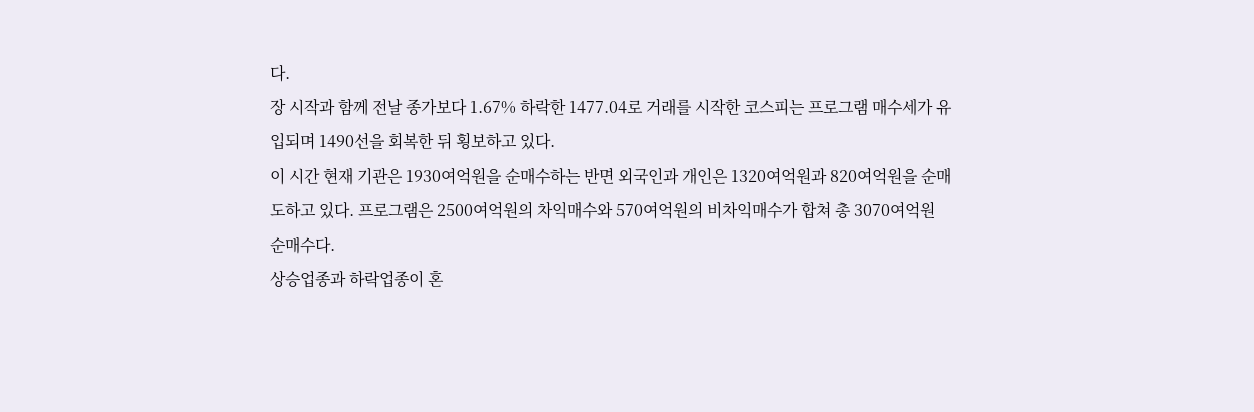다.
장 시작과 함께 전날 종가보다 1.67% 하락한 1477.04로 거래를 시작한 코스피는 프로그램 매수세가 유입되며 1490선을 회복한 뒤 횡보하고 있다.
이 시간 현재 기관은 1930여억원을 순매수하는 반면 외국인과 개인은 1320여억원과 820여억원을 순매도하고 있다. 프로그램은 2500여억원의 차익매수와 570여억원의 비차익매수가 합쳐 총 3070여억원 순매수다.
상승업종과 하락업종이 혼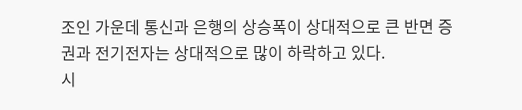조인 가운데 통신과 은행의 상승폭이 상대적으로 큰 반면 증권과 전기전자는 상대적으로 많이 하락하고 있다.
시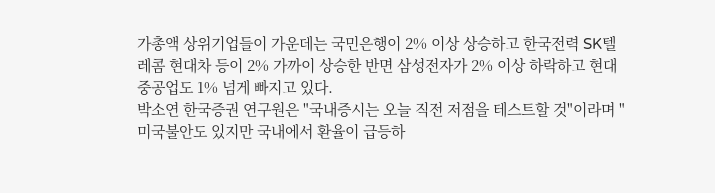가총액 상위기업들이 가운데는 국민은행이 2% 이상 상승하고 한국전력 SK텔레콤 현대차 등이 2% 가까이 상승한 반면 삼성전자가 2% 이상 하락하고 현대중공업도 1% 넘게 빠지고 있다.
박소연 한국증권 연구원은 "국내증시는 오늘 직전 저점을 테스트할 것"이라며 "미국불안도 있지만 국내에서 환율이 급등하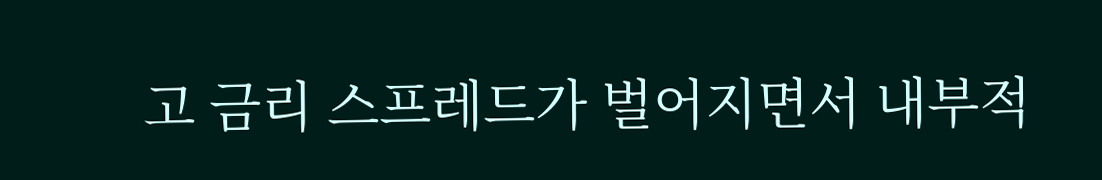고 금리 스프레드가 벌어지면서 내부적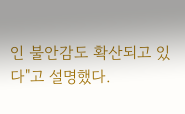인 불안감도 확산되고 있다"고 설명했다.